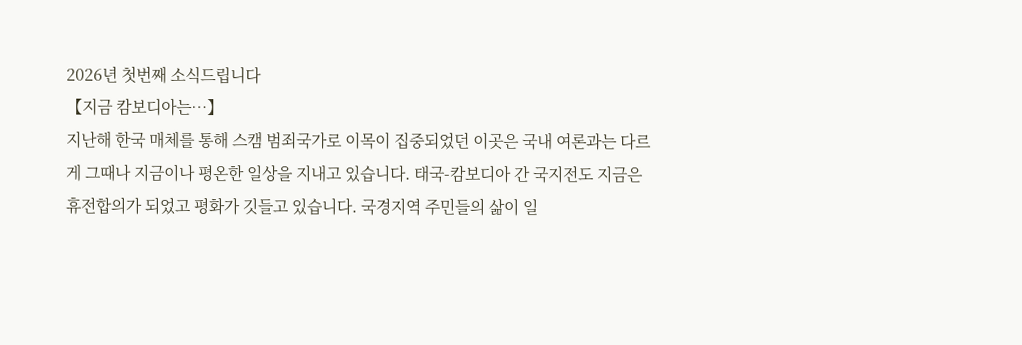2026년 첫번째 소식드립니다
【지금 캄보디아는…】
지난해 한국 매체를 통해 스캠 범죄국가로 이목이 집중되었던 이곳은 국내 여론과는 다르게 그때나 지금이나 평온한 일상을 지내고 있습니다. 태국-캄보디아 간 국지전도 지금은 휴전합의가 되었고 평화가 깃들고 있습니다. 국경지역 주민들의 삶이 일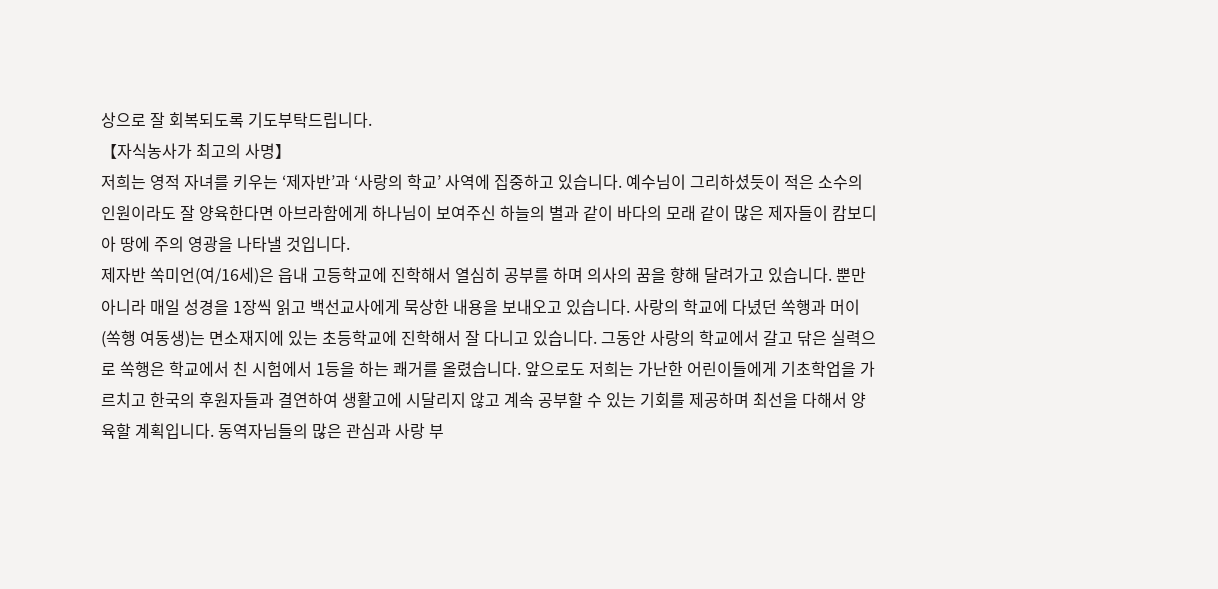상으로 잘 회복되도록 기도부탁드립니다.
【자식농사가 최고의 사명】
저희는 영적 자녀를 키우는 ‘제자반’과 ‘사랑의 학교’ 사역에 집중하고 있습니다. 예수님이 그리하셨듯이 적은 소수의 인원이라도 잘 양육한다면 아브라함에게 하나님이 보여주신 하늘의 별과 같이 바다의 모래 같이 많은 제자들이 캄보디아 땅에 주의 영광을 나타낼 것입니다.
제자반 쏙미언(여/16세)은 읍내 고등학교에 진학해서 열심히 공부를 하며 의사의 꿈을 향해 달려가고 있습니다. 뿐만아니라 매일 성경을 1장씩 읽고 백선교사에게 묵상한 내용을 보내오고 있습니다. 사랑의 학교에 다녔던 쏙행과 머이(쏙행 여동생)는 면소재지에 있는 초등학교에 진학해서 잘 다니고 있습니다. 그동안 사랑의 학교에서 갈고 닦은 실력으로 쏙행은 학교에서 친 시험에서 1등을 하는 쾌거를 올렸습니다. 앞으로도 저희는 가난한 어린이들에게 기초학업을 가르치고 한국의 후원자들과 결연하여 생활고에 시달리지 않고 계속 공부할 수 있는 기회를 제공하며 최선을 다해서 양육할 계획입니다. 동역자님들의 많은 관심과 사랑 부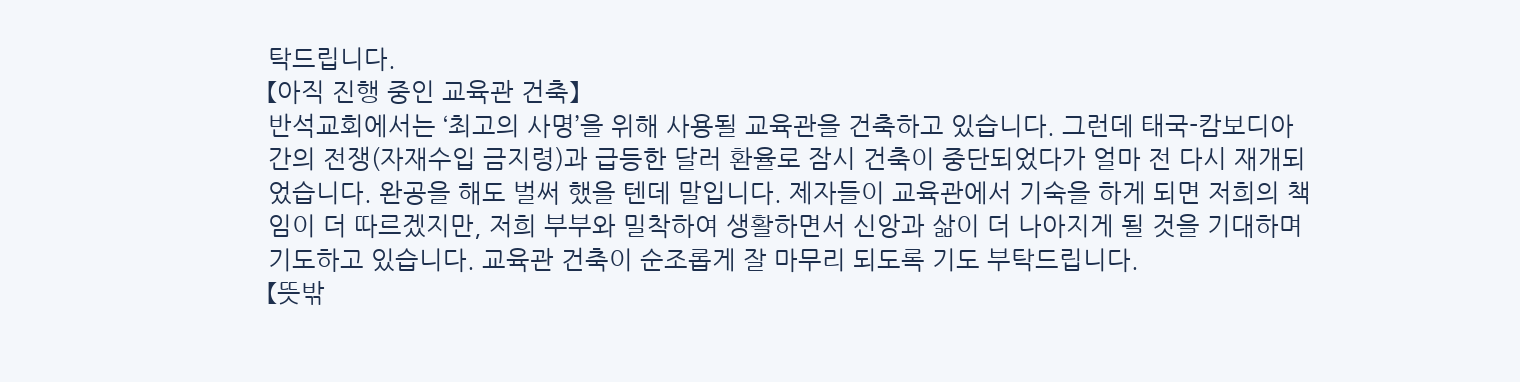탁드립니다.
【아직 진행 중인 교육관 건축】
반석교회에서는 ‘최고의 사명’을 위해 사용될 교육관을 건축하고 있습니다. 그런데 태국-캄보디아간의 전쟁(자재수입 금지령)과 급등한 달러 환율로 잠시 건축이 중단되었다가 얼마 전 다시 재개되었습니다. 완공을 해도 벌써 했을 텐데 말입니다. 제자들이 교육관에서 기숙을 하게 되면 저희의 책임이 더 따르겠지만, 저희 부부와 밀착하여 생활하면서 신앙과 삶이 더 나아지게 될 것을 기대하며 기도하고 있습니다. 교육관 건축이 순조롭게 잘 마무리 되도록 기도 부탁드립니다.
【뜻밖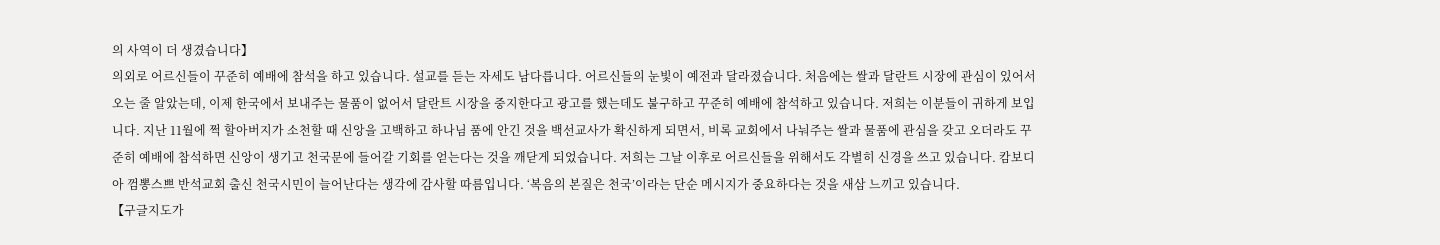의 사역이 더 생겼습니다】
의외로 어르신들이 꾸준히 예배에 참석을 하고 있습니다. 설교를 듣는 자세도 남다릅니다. 어르신들의 눈빛이 예전과 달라졌습니다. 처음에는 쌀과 달란트 시장에 관심이 있어서 오는 줄 알았는데, 이제 한국에서 보내주는 물품이 없어서 달란트 시장을 중지한다고 광고를 했는데도 불구하고 꾸준히 예배에 참석하고 있습니다. 저희는 이분들이 귀하게 보입니다. 지난 11월에 쩍 할아버지가 소천할 때 신앙을 고백하고 하나님 품에 안긴 것을 백선교사가 확신하게 되면서, 비록 교회에서 나눠주는 쌀과 물품에 관심을 갖고 오더라도 꾸준히 예배에 참석하면 신앙이 생기고 천국문에 들어갈 기회를 얻는다는 것을 깨닫게 되었습니다. 저희는 그날 이후로 어르신들을 위해서도 각별히 신경을 쓰고 있습니다. 캄보디아 껌뽕스쁘 반석교회 출신 천국시민이 늘어난다는 생각에 감사할 따름입니다. ‘복음의 본질은 천국’이라는 단순 메시지가 중요하다는 것을 새삼 느끼고 있습니다.
【구글지도가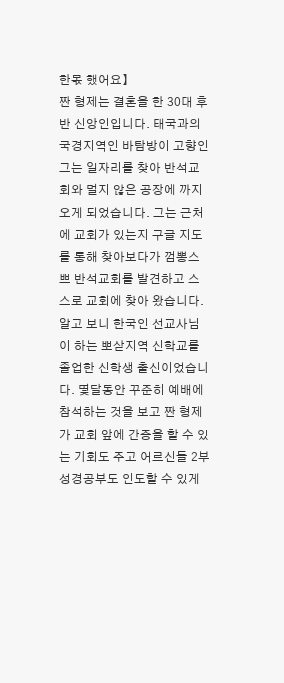한몫 했어요】
짠 형제는 결혼을 한 30대 후반 신앙인입니다. 태국과의 국경지역인 바탐방이 고향인 그는 일자리를 찾아 반석교회와 멀지 않은 공장에 까지 오게 되었습니다. 그는 근처에 교회가 있는지 구글 지도를 통해 찾아보다가 껌뽕스쁘 반석교회를 발견하고 스스로 교회에 찾아 왔습니다. 알고 보니 한국인 선교사님이 하는 뽀삳지역 신학교를 졸업한 신학생 출신이었습니다. 몇달동안 꾸준히 예배에 참석하는 것을 보고 짠 형제가 교회 앞에 간증을 할 수 있는 기회도 주고 어르신들 2부 성경공부도 인도할 수 있게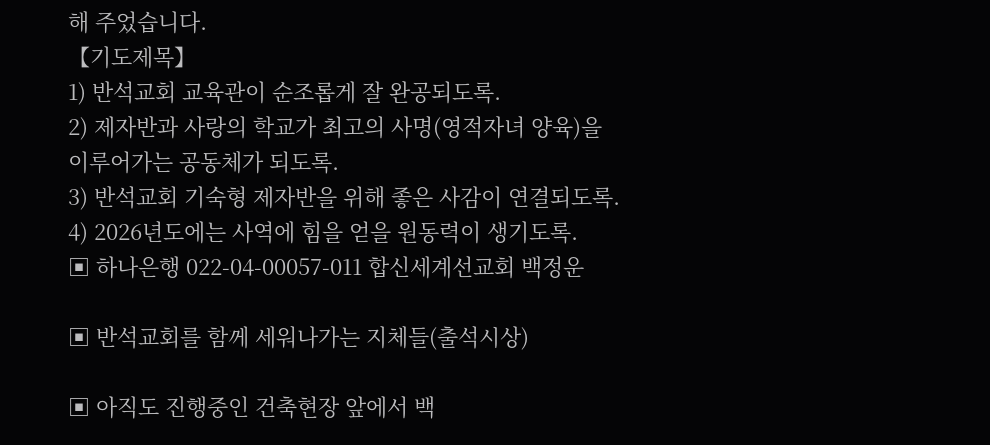해 주었습니다.
【기도제목】
1) 반석교회 교육관이 순조롭게 잘 완공되도록.
2) 제자반과 사랑의 학교가 최고의 사명(영적자녀 양육)을 이루어가는 공동체가 되도록.
3) 반석교회 기숙형 제자반을 위해 좋은 사감이 연결되도록.
4) 2026년도에는 사역에 힘을 얻을 원동력이 생기도록.
▣ 하나은행 022-04-00057-011 합신세계선교회 백정운

▣ 반석교회를 함께 세워나가는 지체들(출석시상)

▣ 아직도 진행중인 건축현장 앞에서 백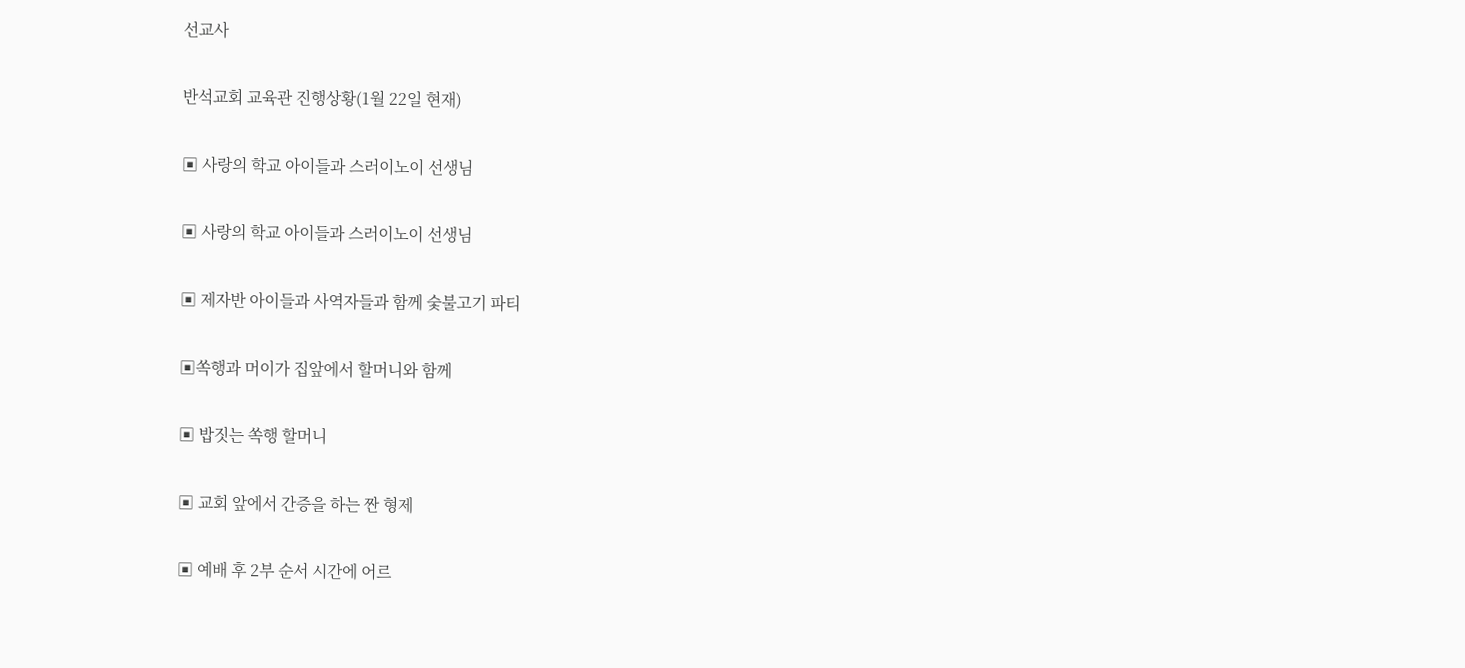선교사

반석교회 교육관 진행상황(1월 22일 현재)

▣ 사랑의 학교 아이들과 스러이노이 선생님

▣ 사랑의 학교 아이들과 스러이노이 선생님

▣ 제자반 아이들과 사역자들과 함께 숯불고기 파티

▣쏙행과 머이가 집앞에서 할머니와 함께

▣ 밥짓는 쏙행 할머니

▣ 교회 앞에서 간증을 하는 짠 형제

▣ 예배 후 2부 순서 시간에 어르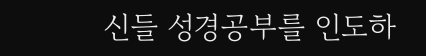신들 성경공부를 인도하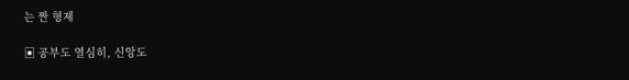는 짠 형제

▣ 공부도 열심히, 신앙도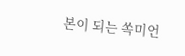본이 되는 쏙미언